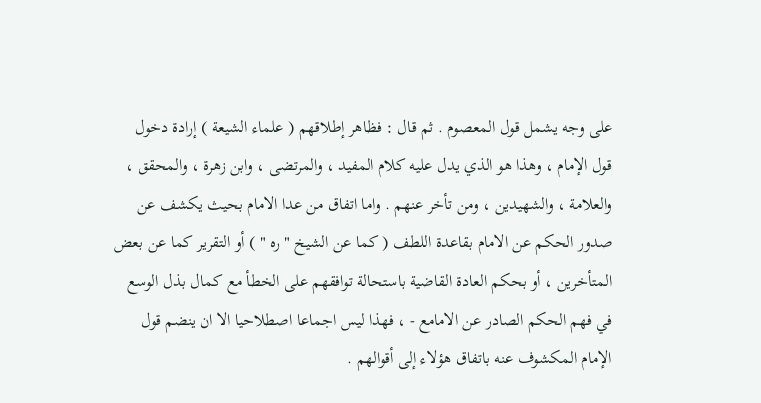على وجه يشمل قول المعصوم . ثم قال : فظاهر إطلاقهم ( علماء الشيعة ) إرادة دخول قول الإمام ، وهذا هو الذي يدل عليه كلام المفيد ، والمرتضى ، وابن زهرة ، والمحقق ، والعلامة ، والشهيدين ، ومن تأخر عنهم . واما اتفاق من عدا الامام بحيث يكشف عن صدور الحكم عن الامام بقاعدة اللطف ( كما عن الشيخ " ره " ) أو التقرير كما عن بعض المتأخرين ، أو بحكم العادة القاضية باستحالة توافقهم على الخطأ مع كمال بذل الوسع في فهم الحكم الصادر عن الامامع - ، فهذا ليس اجماعا اصطلاحيا الا ان ينضم قول الإمام المكشوف عنه باتفاق هؤلاء إلى أقوالهم .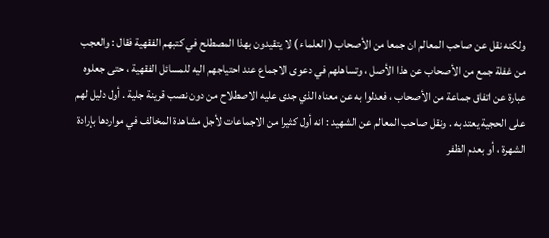ولكنه نقل عن صاحب المعالم ان جمعا من الأصحاب ( العلماء ) لا يتقيدون بهذا المصطلح في كتبهم الفقهية فقال : والعجب من غفلة جمع من الأصحاب عن هذا الأصل ، وتساهلهم في دعوى الاجماع عند احتياجهم اليه للمسائل الفقهية ، حتى جعلوه عبارة عن اتفاق جماعة من الأصحاب ، فعدلوا به عن معناه الذي جدى عليه الاصطلاح من دون نصب قرينة جلية . أول دليل لهم على الحجية يعتد به . ونقل صاحب المعالم عن الشهيد : انه أول كثيرا من الاجماعات لأجل مشاهدة المخالف في مواردها بإرادة الشهرة ، أو بعدم الظفر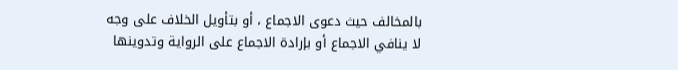بالمخالف حيث دعوى الاجماع ، أو بتأويل الخلاف على وجه لا ينافي الاجماع أو بإرادة الاجماع على الرواية وتدوينها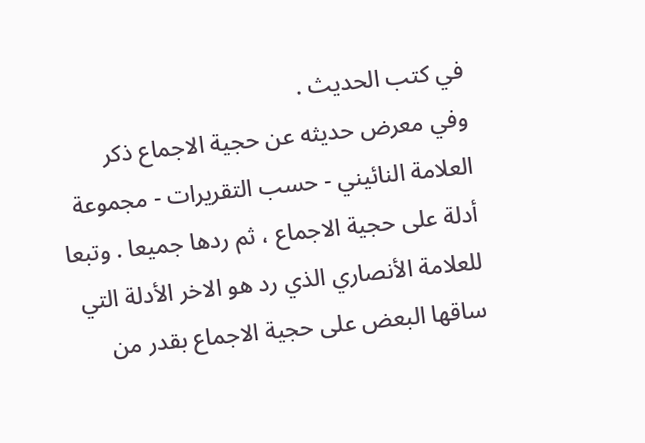في كتب الحديث .
وفي معرض حديثه عن حجية الاجماع ذكر العلامة النائيني - حسب التقريرات - مجموعة أدلة على حجية الاجماع ، ثم ردها جميعا . وتبعا للعلامة الأنصاري الذي رد هو الاخر الأدلة التي ساقها البعض على حجية الاجماع بقدر من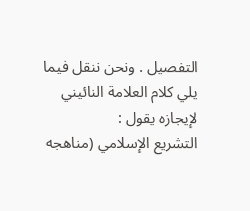التفصيل . ونحن ننقل فيما يلي كلام العلامة النائيني لإيجازه يقول :
التشريع الإسلامي (مناهجه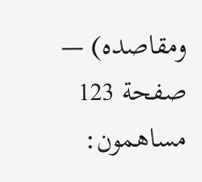ومقاصده) — صفحة 123
مساهمون: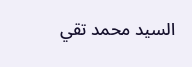السيد محمد تقي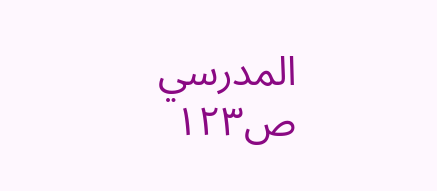المدرسي
ص١٢٣